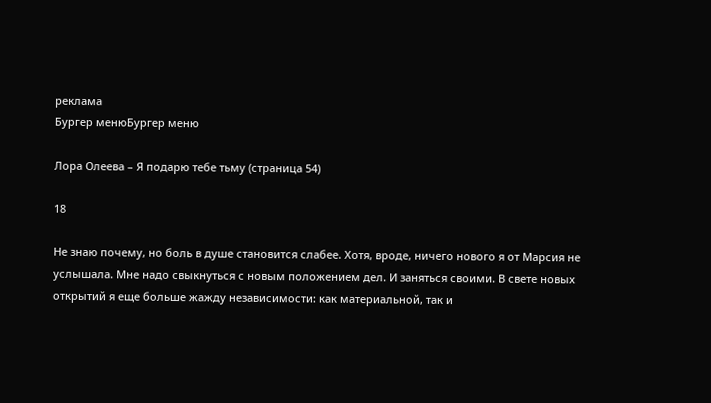реклама
Бургер менюБургер меню

Лора Олеева – Я подарю тебе тьму (страница 54)

18

Не знаю почему, но боль в душе становится слабее. Хотя, вроде, ничего нового я от Марсия не услышала. Мне надо свыкнуться с новым положением дел. И заняться своими. В свете новых открытий я еще больше жажду независимости: как материальной, так и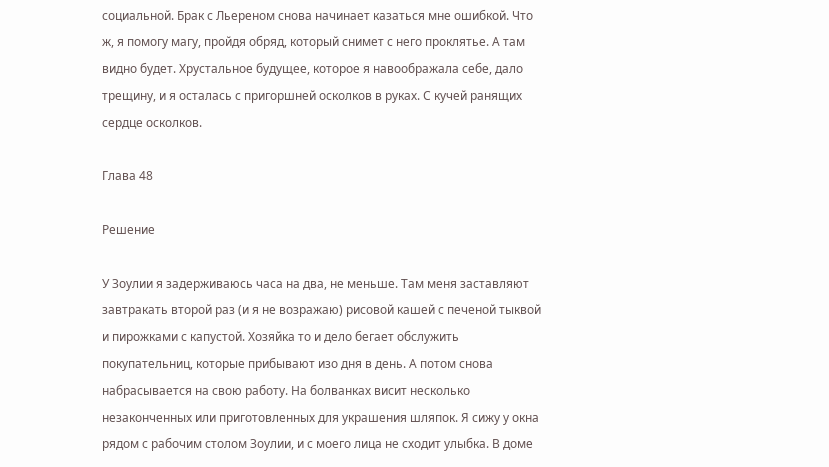социальной. Брак с Льереном снова начинает казаться мне ошибкой. Что ж, я помогу магу, пройдя обряд, который снимет с него проклятье. А там видно будет. Хрустальное будущее, которое я навоображала себе, дало трещину, и я осталась с пригоршней осколков в руках. С кучей ранящих сердце осколков.

Глава 48

Решение

У Зоулии я задерживаюсь часа на два, не меньше. Там меня заставляют завтракать второй раз (и я не возражаю) рисовой кашей с печеной тыквой и пирожками с капустой. Хозяйка то и дело бегает обслужить покупательниц, которые прибывают изо дня в день. А потом снова набрасывается на свою работу. На болванках висит несколько незаконченных или приготовленных для украшения шляпок. Я сижу у окна рядом с рабочим столом Зоулии, и с моего лица не сходит улыбка. В доме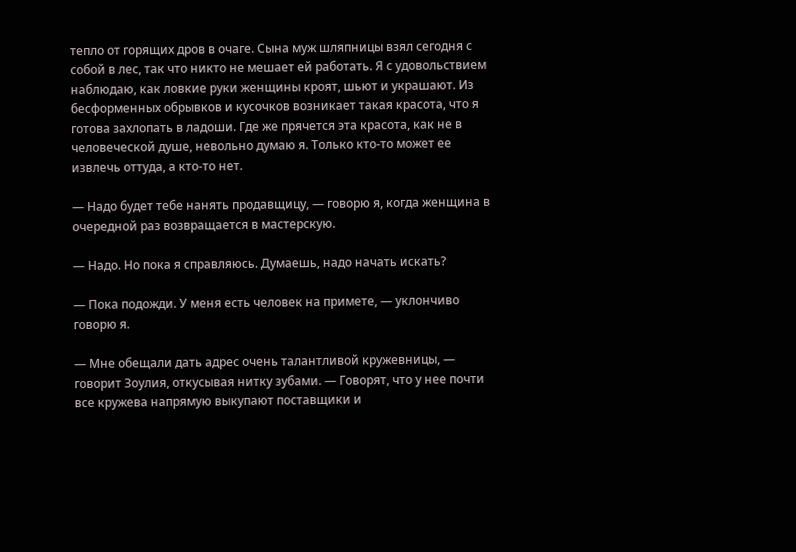тепло от горящих дров в очаге. Сына муж шляпницы взял сегодня с собой в лес, так что никто не мешает ей работать. Я с удовольствием наблюдаю, как ловкие руки женщины кроят, шьют и украшают. Из бесформенных обрывков и кусочков возникает такая красота, что я готова захлопать в ладоши. Где же прячется эта красота, как не в человеческой душе, невольно думаю я. Только кто-то может ее извлечь оттуда, а кто-то нет.

— Надо будет тебе нанять продавщицу, — говорю я, когда женщина в очередной раз возвращается в мастерскую.

— Надо. Но пока я справляюсь. Думаешь, надо начать искать?

— Пока подожди. У меня есть человек на примете, — уклончиво говорю я.

— Мне обещали дать адрес очень талантливой кружевницы, — говорит Зоулия, откусывая нитку зубами. — Говорят, что у нее почти все кружева напрямую выкупают поставщики и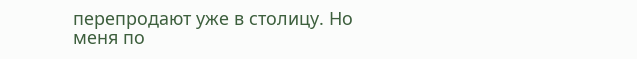перепродают уже в столицу. Но меня по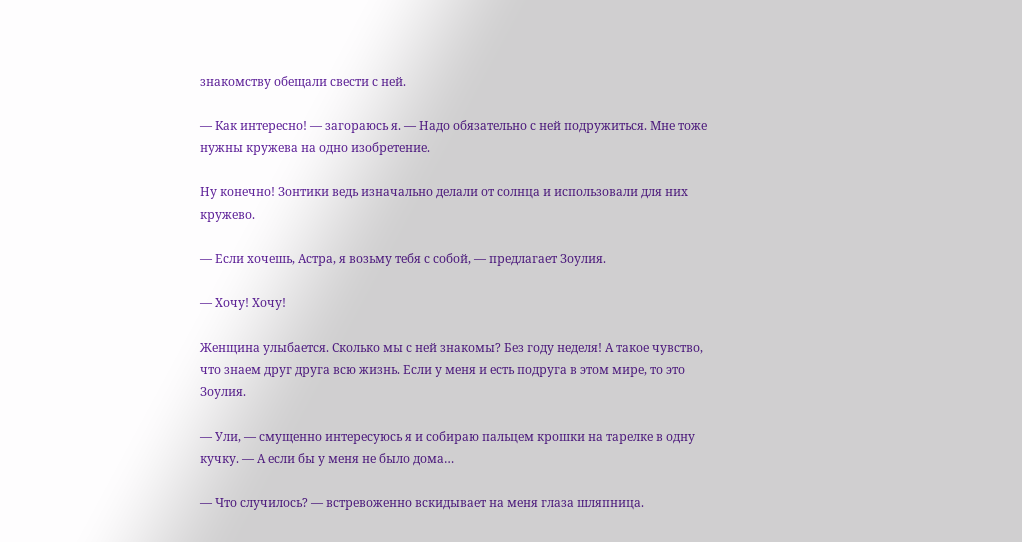знакомству обещали свести с ней.

— Как интересно! — загораюсь я. — Надо обязательно с ней подружиться. Мне тоже нужны кружева на одно изобретение.

Ну конечно! Зонтики ведь изначально делали от солнца и использовали для них кружево.

— Если хочешь, Астра, я возьму тебя с собой, — предлагает Зоулия.

— Хочу! Хочу!

Женщина улыбается. Сколько мы с ней знакомы? Без году неделя! А такое чувство, что знаем друг друга всю жизнь. Если у меня и есть подруга в этом мире, то это Зоулия.

— Ули, — смущенно интересуюсь я и собираю пальцем крошки на тарелке в одну кучку. — А если бы у меня не было дома…

— Что случилось? — встревоженно вскидывает на меня глаза шляпница.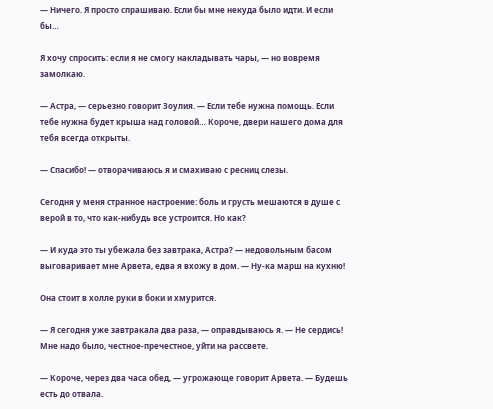— Ничего. Я просто спрашиваю. Если бы мне некуда было идти. И если бы…

Я хочу спросить: если я не смогу накладывать чары, — но вовремя замолкаю.

— Астра, — серьезно говорит Зоулия. — Если тебе нужна помощь. Если тебе нужна будет крыша над головой… Короче, двери нашего дома для тебя всегда открыты.

— Спасибо! — отворачиваюсь я и смахиваю с ресниц слезы.

Сегодня у меня странное настроение: боль и грусть мешаются в душе с верой в то, что как-нибудь все устроится. Но как?

— И куда это ты убежала без завтрака, Астра? — недовольным басом выговаривает мне Арвета, едва я вхожу в дом. — Ну-ка марш на кухню!

Она стоит в холле руки в боки и хмурится.

— Я сегодня уже завтракала два раза, — оправдываюсь я. — Не сердись! Мне надо было, честное-пречестное, уйти на рассвете.

— Короче, через два часа обед, — угрожающе говорит Арвета. — Будешь есть до отвала.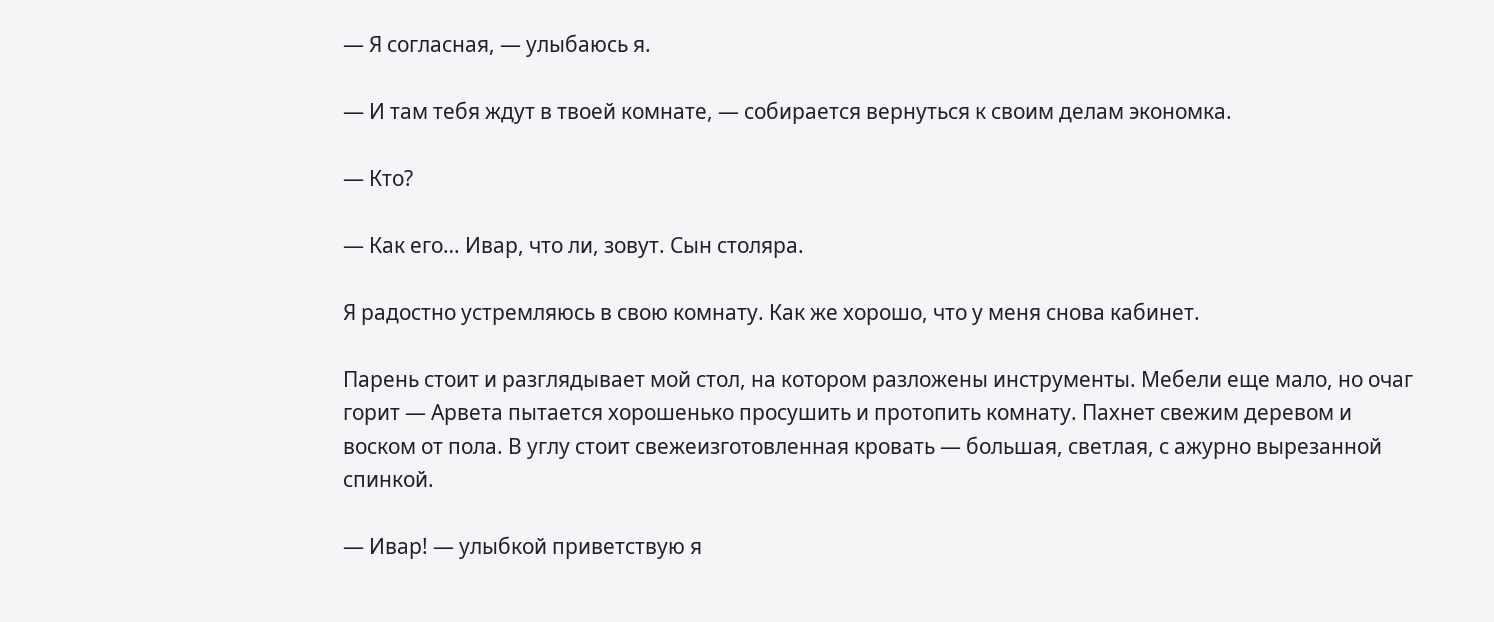— Я согласная, — улыбаюсь я.

— И там тебя ждут в твоей комнате, — собирается вернуться к своим делам экономка.

— Кто?

— Как его… Ивар, что ли, зовут. Сын столяра.

Я радостно устремляюсь в свою комнату. Как же хорошо, что у меня снова кабинет.

Парень стоит и разглядывает мой стол, на котором разложены инструменты. Мебели еще мало, но очаг горит — Арвета пытается хорошенько просушить и протопить комнату. Пахнет свежим деревом и воском от пола. В углу стоит свежеизготовленная кровать — большая, светлая, с ажурно вырезанной спинкой.

— Ивар! — улыбкой приветствую я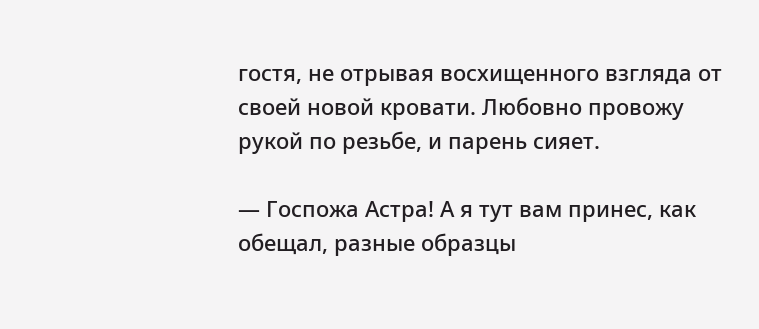гостя, не отрывая восхищенного взгляда от своей новой кровати. Любовно провожу рукой по резьбе, и парень сияет.

— Госпожа Астра! А я тут вам принес, как обещал, разные образцы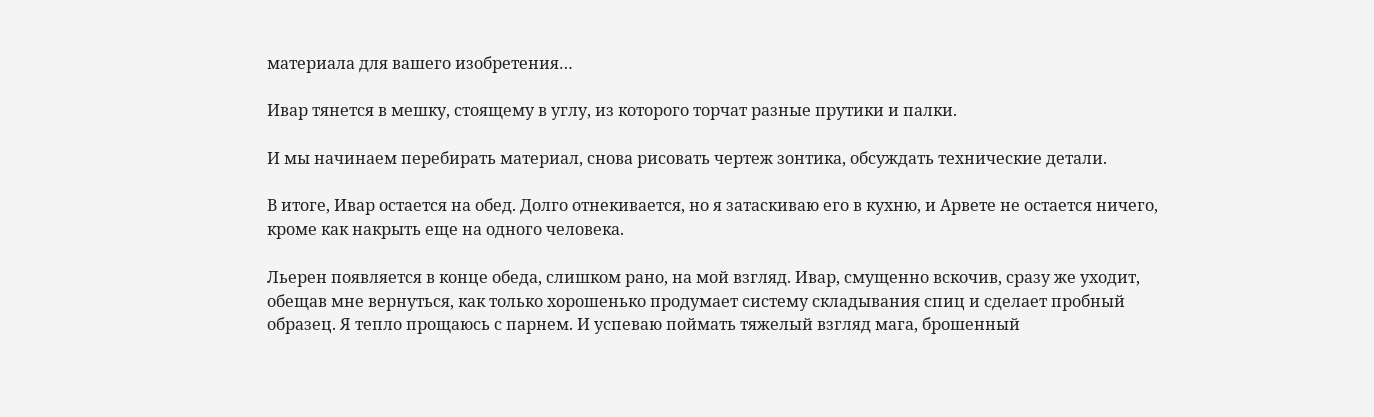материала для вашего изобретения…

Ивар тянется в мешку, стоящему в углу, из которого торчат разные прутики и палки.

И мы начинаем перебирать материал, снова рисовать чертеж зонтика, обсуждать технические детали.

В итоге, Ивар остается на обед. Долго отнекивается, но я затаскиваю его в кухню, и Арвете не остается ничего, кроме как накрыть еще на одного человека.

Льерен появляется в конце обеда, слишком рано, на мой взгляд. Ивар, смущенно вскочив, сразу же уходит, обещав мне вернуться, как только хорошенько продумает систему складывания спиц и сделает пробный образец. Я тепло прощаюсь с парнем. И успеваю поймать тяжелый взгляд мага, брошенный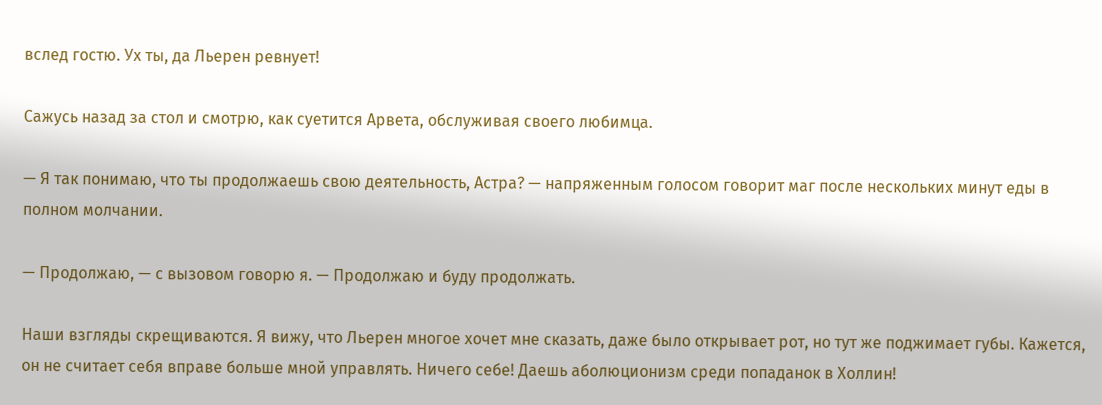вслед гостю. Ух ты, да Льерен ревнует!

Сажусь назад за стол и смотрю, как суетится Арвета, обслуживая своего любимца.

— Я так понимаю, что ты продолжаешь свою деятельность, Астра? — напряженным голосом говорит маг после нескольких минут еды в полном молчании.

— Продолжаю, — с вызовом говорю я. — Продолжаю и буду продолжать.

Наши взгляды скрещиваются. Я вижу, что Льерен многое хочет мне сказать, даже было открывает рот, но тут же поджимает губы. Кажется, он не считает себя вправе больше мной управлять. Ничего себе! Даешь аболюционизм среди попаданок в Холлин!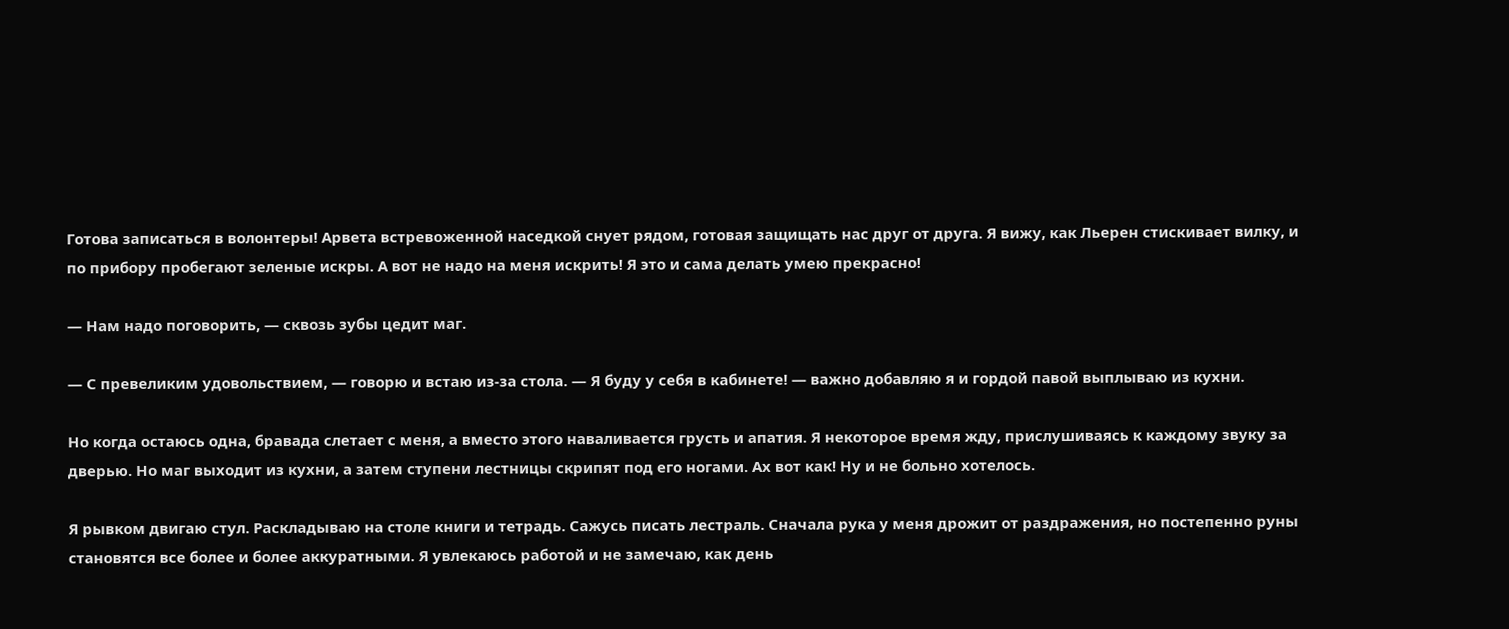Готова записаться в волонтеры! Арвета встревоженной наседкой снует рядом, готовая защищать нас друг от друга. Я вижу, как Льерен стискивает вилку, и по прибору пробегают зеленые искры. А вот не надо на меня искрить! Я это и сама делать умею прекрасно!

— Нам надо поговорить, — сквозь зубы цедит маг.

— С превеликим удовольствием, — говорю и встаю из-за стола. — Я буду у себя в кабинете! — важно добавляю я и гордой павой выплываю из кухни.

Но когда остаюсь одна, бравада слетает с меня, а вместо этого наваливается грусть и апатия. Я некоторое время жду, прислушиваясь к каждому звуку за дверью. Но маг выходит из кухни, а затем ступени лестницы скрипят под его ногами. Ах вот как! Ну и не больно хотелось.

Я рывком двигаю стул. Раскладываю на столе книги и тетрадь. Сажусь писать лестраль. Сначала рука у меня дрожит от раздражения, но постепенно руны становятся все более и более аккуратными. Я увлекаюсь работой и не замечаю, как день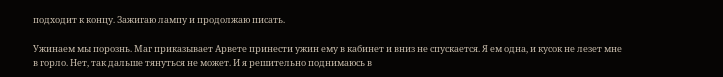подходит к концу. Зажигаю лампу и продолжаю писать.

Ужинаем мы порознь. Маг приказывает Арвете принести ужин ему в кабинет и вниз не спускается. Я ем одна, и кусок не лезет мне в горло. Нет, так дальше тянуться не может. И я решительно поднимаюсь в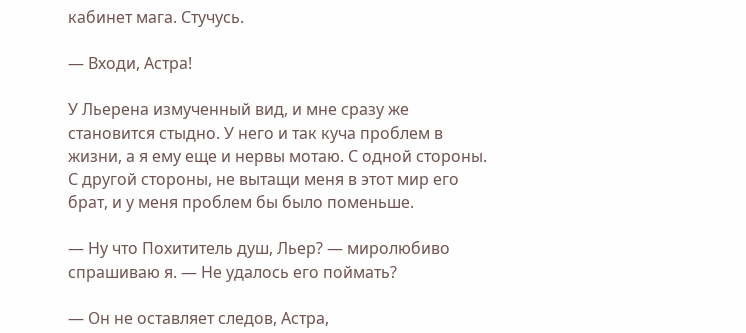кабинет мага. Стучусь.

— Входи, Астра!

У Льерена измученный вид, и мне сразу же становится стыдно. У него и так куча проблем в жизни, а я ему еще и нервы мотаю. С одной стороны. С другой стороны, не вытащи меня в этот мир его брат, и у меня проблем бы было поменьше.

— Ну что Похититель душ, Льер? — миролюбиво спрашиваю я. — Не удалось его поймать?

— Он не оставляет следов, Астра,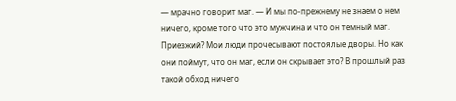— мрачно говорит маг. — И мы по-прежнему не знаем о нем ничего, кроме того что это мужчина и что он темный маг. Приезжий? Мои люди прочесывают постоялые дворы. Но как они поймут, что он маг, если он скрывает это? В прошлый раз такой обход ничего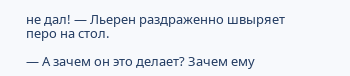не дал! — Льерен раздраженно швыряет перо на стол.

— А зачем он это делает? Зачем ему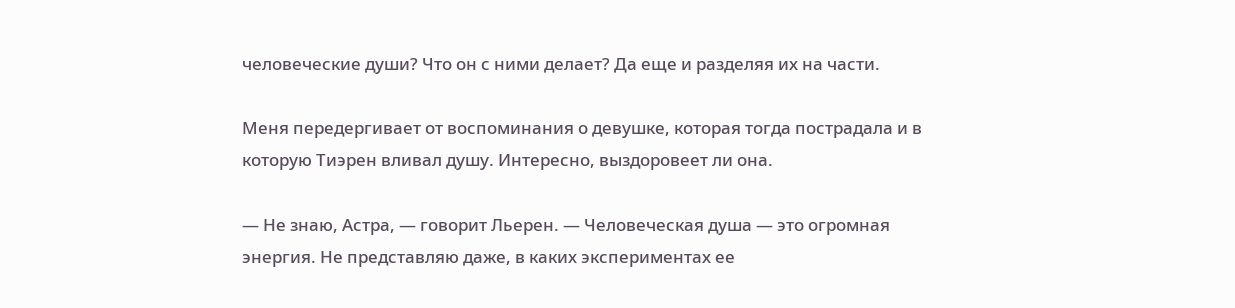человеческие души? Что он с ними делает? Да еще и разделяя их на части.

Меня передергивает от воспоминания о девушке, которая тогда пострадала и в которую Тиэрен вливал душу. Интересно, выздоровеет ли она.

— Не знаю, Астра, — говорит Льерен. — Человеческая душа — это огромная энергия. Не представляю даже, в каких экспериментах ее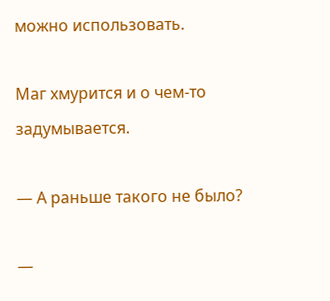можно использовать.

Маг хмурится и о чем-то задумывается.

— А раньше такого не было?

—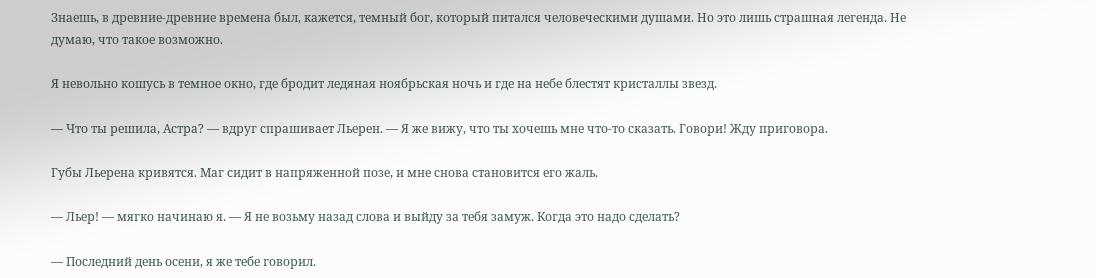Знаешь, в древние-древние времена был, кажется, темный бог, который питался человеческими душами. Но это лишь страшная легенда. Не думаю, что такое возможно.

Я невольно кошусь в темное окно, где бродит ледяная ноябрьская ночь и где на небе блестят кристаллы звезд.

— Что ты решила, Астра? — вдруг спрашивает Льерен. — Я же вижу, что ты хочешь мне что-то сказать. Говори! Жду приговора.

Губы Льерена кривятся. Маг сидит в напряженной позе, и мне снова становится его жаль.

— Льер! — мягко начинаю я. — Я не возьму назад слова и выйду за тебя замуж. Когда это надо сделать?

— Последний день осени, я же тебе говорил.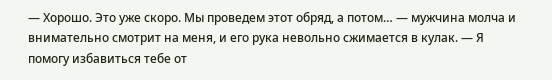— Хорошо. Это уже скоро. Мы проведем этот обряд, а потом… — мужчина молча и внимательно смотрит на меня, и его рука невольно сжимается в кулак. — Я помогу избавиться тебе от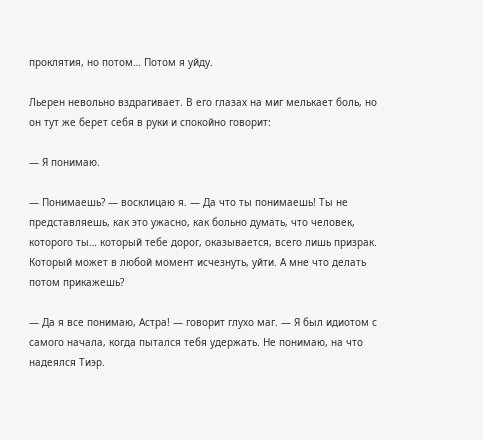проклятия, но потом… Потом я уйду.

Льерен невольно вздрагивает. В его глазах на миг мелькает боль, но он тут же берет себя в руки и спокойно говорит:

— Я понимаю.

— Понимаешь? — восклицаю я. — Да что ты понимаешь! Ты не представляешь, как это ужасно, как больно думать, что человек, которого ты… который тебе дорог, оказывается, всего лишь призрак. Который может в любой момент исчезнуть, уйти. А мне что делать потом прикажешь?

— Да я все понимаю, Астра! — говорит глухо маг. — Я был идиотом с самого начала, когда пытался тебя удержать. Не понимаю, на что надеялся Тиэр.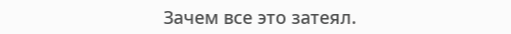Зачем все это затеял.